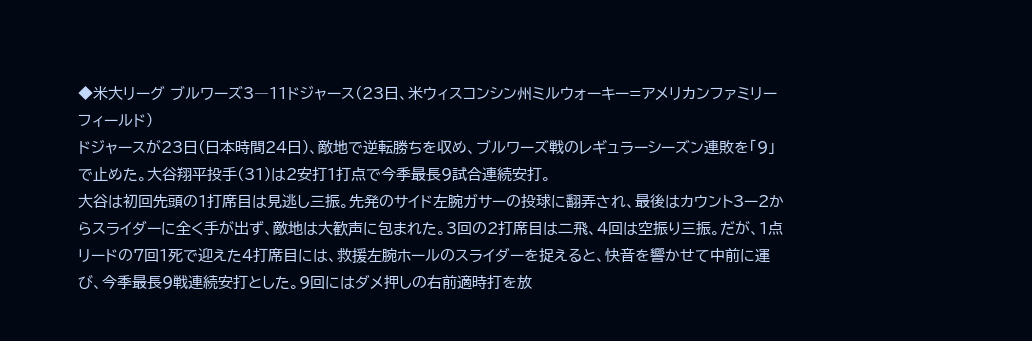◆米大リーグ ブルワーズ3―11ドジャース(23日、米ウィスコンシン州ミルウォーキー=アメリカンファミリーフィールド)
ドジャースが23日(日本時間24日)、敵地で逆転勝ちを収め、ブルワーズ戦のレギュラーシーズン連敗を「9」で止めた。大谷翔平投手(31)は2安打1打点で今季最長9試合連続安打。
大谷は初回先頭の1打席目は見逃し三振。先発のサイド左腕ガサーの投球に翻弄され、最後はカウント3ー2からスライダーに全く手が出ず、敵地は大歓声に包まれた。3回の2打席目は二飛、4回は空振り三振。だが、1点リードの7回1死で迎えた4打席目には、救援左腕ホールのスライダーを捉えると、快音を響かせて中前に運び、今季最長9戦連続安打とした。9回にはダメ押しの右前適時打を放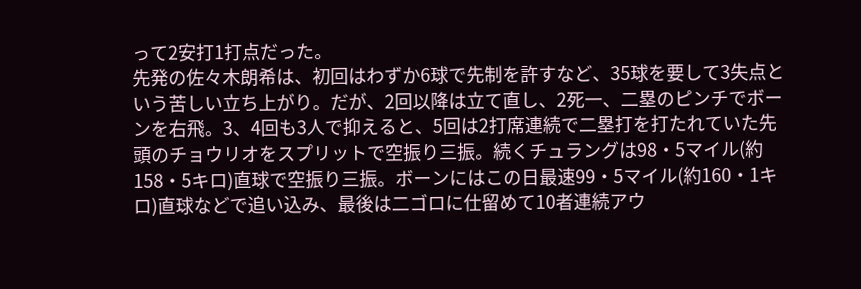って2安打1打点だった。
先発の佐々木朗希は、初回はわずか6球で先制を許すなど、35球を要して3失点という苦しい立ち上がり。だが、2回以降は立て直し、2死一、二塁のピンチでボーンを右飛。3、4回も3人で抑えると、5回は2打席連続で二塁打を打たれていた先頭のチョウリオをスプリットで空振り三振。続くチュラングは98・5マイル(約158・5キロ)直球で空振り三振。ボーンにはこの日最速99・5マイル(約160・1キロ)直球などで追い込み、最後は二ゴロに仕留めて10者連続アウ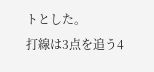トとした。
打線は3点を追う4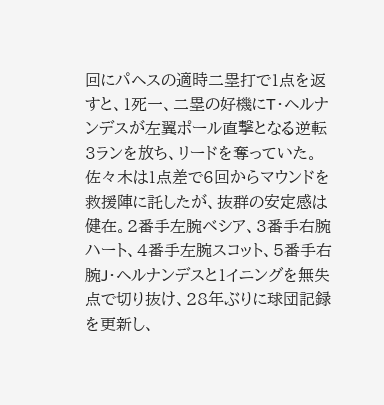回にパヘスの適時二塁打で1点を返すと、1死一、二塁の好機にT・ヘルナンデスが左翼ポール直撃となる逆転3ランを放ち、リードを奪っていた。佐々木は1点差で6回からマウンドを救援陣に託したが、抜群の安定感は健在。2番手左腕ベシア、3番手右腕ハート、4番手左腕スコット、5番手右腕J・ヘルナンデスと1イニングを無失点で切り抜け、28年ぶりに球団記録を更新し、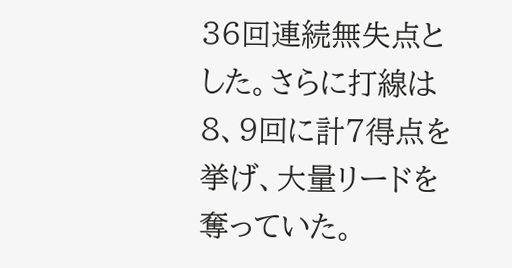36回連続無失点とした。さらに打線は8、9回に計7得点を挙げ、大量リードを奪っていた。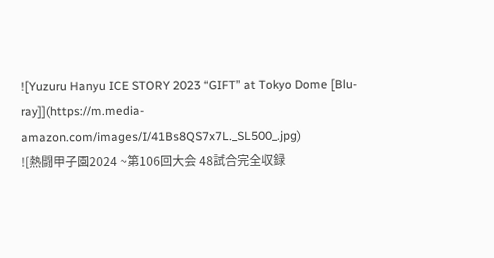![Yuzuru Hanyu ICE STORY 2023 “GIFT” at Tokyo Dome [Blu-ray]](https://m.media-amazon.com/images/I/41Bs8QS7x7L._SL500_.jpg)
![熱闘甲子園2024 ~第106回大会 48試合完全収録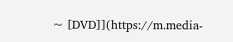~ [DVD]](https://m.media-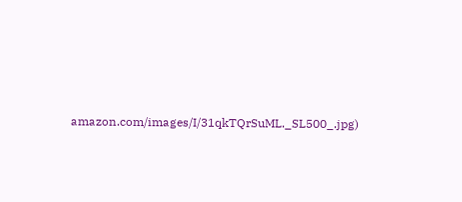amazon.com/images/I/31qkTQrSuML._SL500_.jpg)